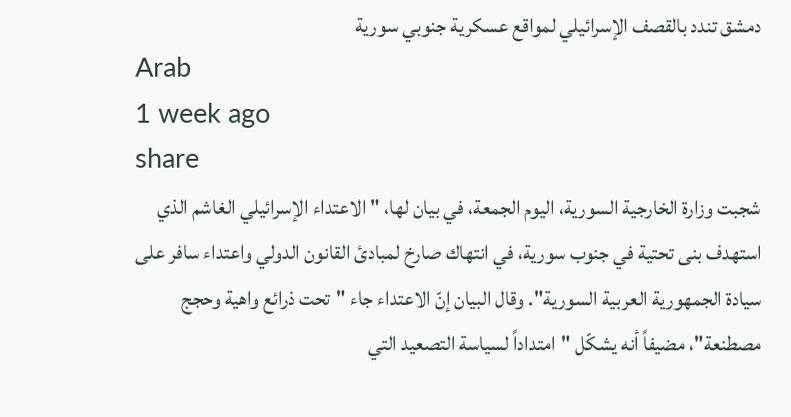دمشق تندد بالقصف الإسرائيلي لمواقع عسكرية جنوبي سورية
Arab
1 week ago
share
شجبت وزارة الخارجية السورية، اليوم الجمعة، في بيان لها، "الاعتداء الإسرائيلي الغاشم الذي استهدف بنى تحتية في جنوب سورية، في انتهاك صارخ لمبادئ القانون الدولي واعتداء سافر على سيادة الجمهورية العربية السورية". وقال البيان إنّ الاعتداء جاء "تحت ذرائع واهية وحجج مصطنعة"، مضيفاً أنه يشكّل "امتداداً لسياسة التصعيد التي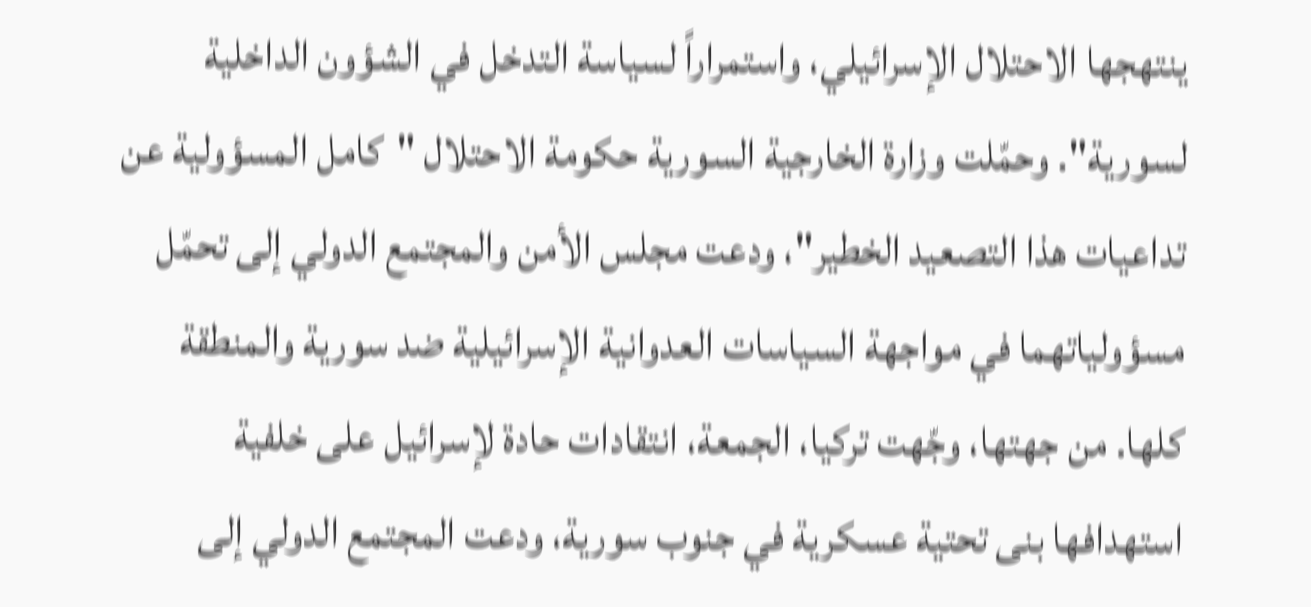ينتهجها الاحتلال الإسرائيلي، واستمراراً لسياسة التدخل في الشؤون الداخلية لسورية". وحمّلت وزارة الخارجية السورية حكومة الاحتلال "كامل المسؤولية عن تداعيات هذا التصعيد الخطير"، ودعت مجلس الأمن والمجتمع الدولي إلى تحمّل مسؤولياتهما في مواجهة السياسات العدوانية الإسرائيلية ضد سورية والمنطقة كلها. من جهتها، وجّهت تركيا، الجمعة، انتقادات حادة لإسرائيل على خلفية استهدافها بنى تحتية عسكرية في جنوب سورية، ودعت المجتمع الدولي إلى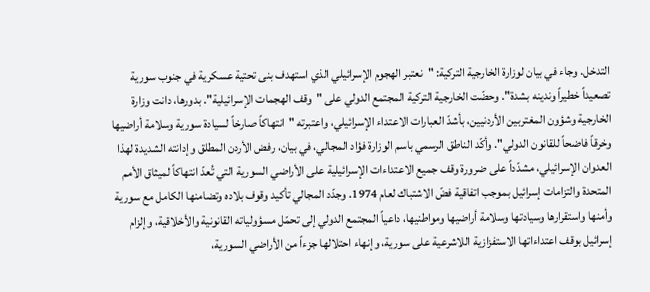التدخل. وجاء في بيان لوزارة الخارجية التركية: "نعتبر الهجوم الإسرائيلي الذي استهدف بنى تحتية عسكرية في جنوب سورية تصعيداً خطيراً وندينه بشدة". وحضّت الخارجية التركية المجتمع الدولي على "وقف الهجمات الإسرائيلية". بدورها، دانت وزارة الخارجية وشؤون المغتربين الأردنيين، بأشدّ العبارات الاعتداء الإسرائيلي، واعتبرته "انتهاكاً صارخاً لسيادة سورية وسلامة أراضيها وخرقاً فاضحاً للقانون الدولي". وأكّد الناطق الرسمي باسم الوزارة فؤاد المجالي، في بيان، رفض الأردن المطلق وإدانته الشديدة لهذا العدوان الإسرائيلي، مشدّداً على ضرورة وقف جميع الاعتداءات الإسرائيلية على الأراضي السورية التي تُعدّ انتهاكاً لميثاق الأمم المتحدة والتزامات إسرائيل بموجب اتفاقية فضّ الاشتباك لعام 1974. وجدّد المجالي تأكيد وقوف بلاده وتضامنها الكامل مع سورية وأمنها واستقرارها وسيادتها وسلامة أراضيها ومواطنيها، داعياً المجتمع الدولي إلى تحمّل مسؤولياته القانونية والأخلاقية، وإلزام إسرائيل بوقف اعتداءاتها الاستفزازية اللاشرعية على سورية، وإنهاء احتلالها جزءاً من الأراضي السورية،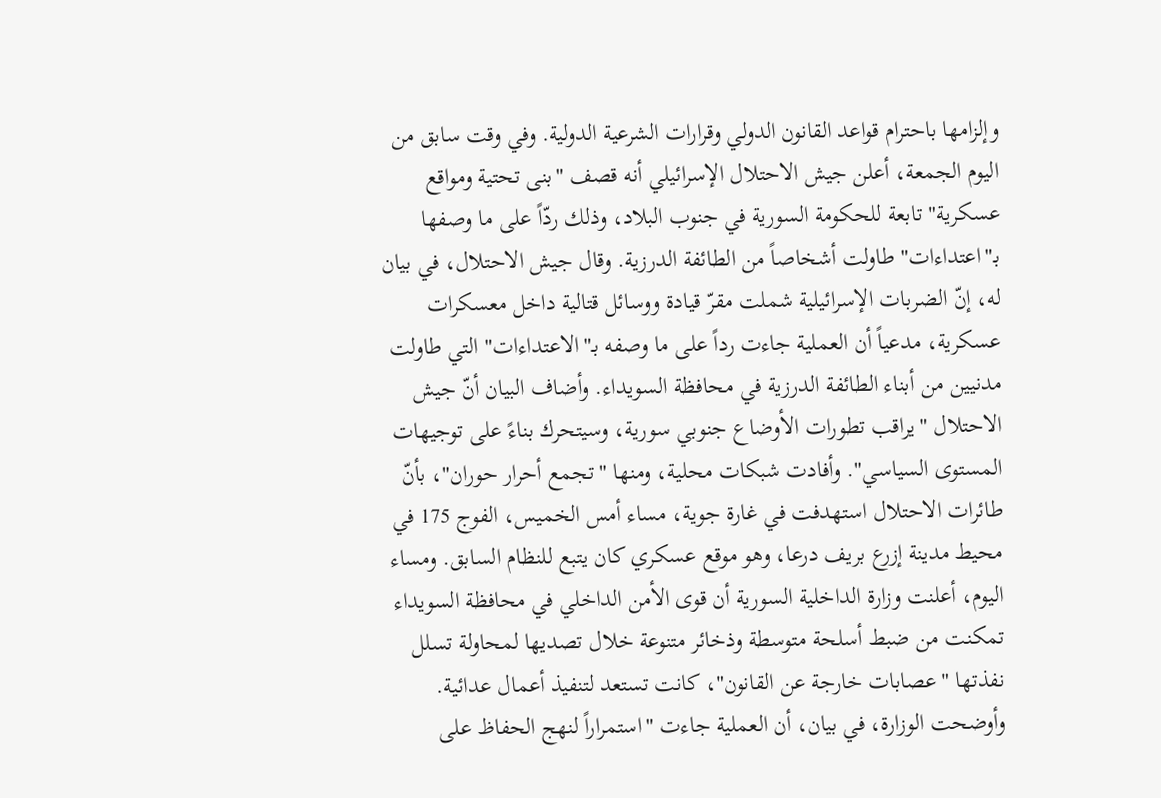وإلزامها باحترام قواعد القانون الدولي وقرارات الشرعية الدولية. وفي وقت سابق من اليوم الجمعة، أعلن جيش الاحتلال الإسرائيلي أنه قصف "بنى تحتية ومواقع عسكرية" تابعة للحكومة السورية في جنوب البلاد، وذلك ردّاً على ما وصفها بـ"اعتداءات" طاولت أشخاصاً من الطائفة الدرزية. وقال جيش الاحتلال، في بيان له، إنّ الضربات الإسرائيلية شملت مقرّ قيادة ووسائل قتالية داخل معسكرات عسكرية، مدعياً أن العملية جاءت رداً على ما وصفه بـ"الاعتداءات" التي طاولت مدنيين من أبناء الطائفة الدرزية في محافظة السويداء. وأضاف البيان أنّ جيش الاحتلال "يراقب تطورات الأوضاع جنوبي سورية، وسيتحرك بناءً على توجيهات المستوى السياسي". وأفادت شبكات محلية، ومنها "تجمع أحرار حوران"، بأنّ طائرات الاحتلال استهدفت في غارة جوية، مساء أمس الخميس، الفوج 175 في محيط مدينة إزرع بريف درعا، وهو موقع عسكري كان يتبع للنظام السابق. ومساء اليوم، أعلنت وزارة الداخلية السورية أن قوى الأمن الداخلي في محافظة السويداء تمكنت من ضبط أسلحة متوسطة وذخائر متنوعة خلال تصديها لمحاولة تسلل نفذتها "عصابات خارجة عن القانون"، كانت تستعد لتنفيذ أعمال عدائية. وأوضحت الوزارة، في بيان، أن العملية جاءت "استمراراً لنهج الحفاظ على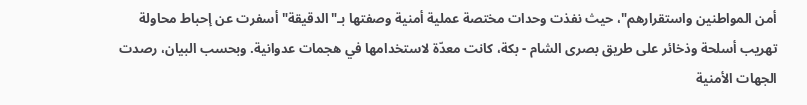أمن المواطنين واستقرارهم"، حيث نفذت وحدات مختصة عملية أمنية وصفتها بـ"الدقيقة" أسفرت عن إحباط محاولة تهريب أسلحة وذخائر على طريق بصرى الشام - بكة، كانت معدّة لاستخدامها في هجمات عدوانية. وبحسب البيان، رصدت الجهات الأمنية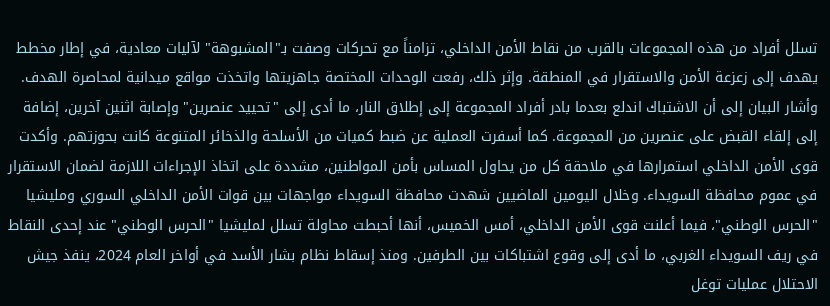تسلل أفراد من هذه المجموعات بالقرب من نقاط الأمن الداخلي، تزامناً مع تحركات وصفت بـ"المشبوهة" لآليات معادية، في إطار مخطط يهدف إلى زعزعة الأمن والاستقرار في المنطقة. وإثر ذلك، رفعت الوحدات المختصة جاهزيتها واتخذت مواقع ميدانية لمحاصرة الهدف. وأشار البيان إلى أن الاشتباك اندلع بعدما بادر أفراد المجموعة إلى إطلاق النار، ما أدى إلى "تحييد عنصرين" وإصابة اثنين آخرين، إضافة إلى إلقاء القبض على عنصرين من المجموعة. كما أسفرت العملية عن ضبط كميات من الأسلحة والذخائر المتنوعة كانت بحوزتهم. وأكدت قوى الأمن الداخلي استمرارها في ملاحقة كل من يحاول المساس بأمن المواطنين، مشددة على اتخاذ الإجراءات اللازمة لضمان الاستقرار في عموم محافظة السويداء. وخلال اليومين الماضيين شهدت محافظة السويداء مواجهات بين قوات الأمن الداخلي السوري ومليشيا "الحرس الوطني"، فيما أعلنت قوى الأمن الداخلي، أمس الخميس، أنها أحبطت محاولة تسلل لمليشيا "الحرس الوطني" عند إحدى النقاط في ريف السويداء الغربي، ما أدى إلى وقوع اشتباكات بين الطرفين. ومنذ إسقاط نظام بشار الأسد في أواخر العام 2024، ينفذ جيش الاحتلال عمليات توغل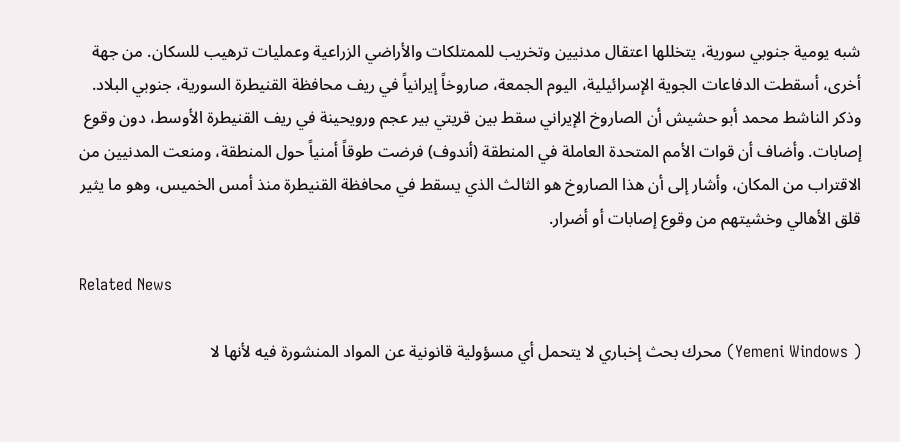شبه يومية جنوبي سورية، يتخللها اعتقال مدنيين وتخريب للممتلكات والأراضي الزراعية وعمليات ترهيب للسكان. من جهة أخرى، أسقطت الدفاعات الجوية الإسرائيلية، اليوم الجمعة، صاروخاً إيرانياً في ريف محافظة القنيطرة السورية، جنوبي البلاد. وذكر الناشط محمد أبو حشيش أن الصاروخ الإيراني سقط بين قريتي بير عجم ورويحينة في ريف القنيطرة الأوسط، دون وقوع إصابات. وأضاف أن قوات الأمم المتحدة العاملة في المنطقة (أندوف) فرضت طوقاً أمنياً حول المنطقة، ومنعت المدنيين من الاقتراب من المكان، وأشار إلى أن هذا الصاروخ هو الثالث الذي يسقط في محافظة القنيطرة منذ أمس الخميس، وهو ما يثير قلق الأهالي وخشيتهم من وقوع إصابات أو أضرار.

Related News

( Yemeni Windows) محرك بحث إخباري لا يتحمل أي مسؤولية قانونية عن المواد المنشورة فيه لأنها لا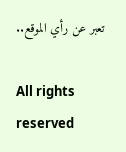تعبر عن رأي الموقع..

All rights reserved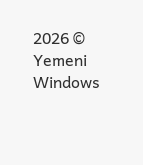2026 © Yemeni Windows